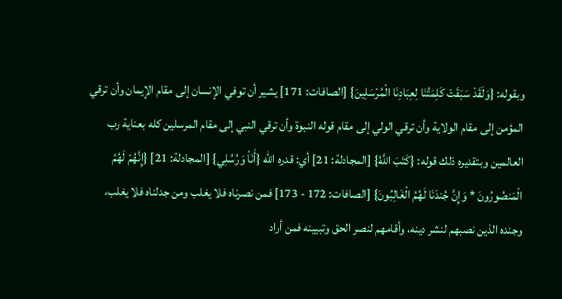وبقوله: {وَلَقَدْ سَبَقَتْ كَلِمَتُنَا لِعِبَادِنَا الْمُرْسَلِينَ} [الصافات: 171] يشير أن توفي الإنسان إلى مقام الإيمان وأن ترقي المؤمن إلى مقام الولاية وأن ترقي الولي إلى مقام قوله النبوة وأن ترقي النبي إلى مقام المرسلين كله بعناية رب العالمين وبتقديره ذلك قوله: {كَتَبَ اللَّهُ} [المجادلة: 21] أي: قدره الله {أَنَاْ وَرُسُلِي} [المجادلة: 21] {إِنَّهُمْ لَهُمُ الْمَنصُورُونَ * وَإِنَّ جُندَنَا لَهُمُ الْغَالِبُونَ} [الصافات: 172 - 173] فمن نصرناه فلا يغلب ومن جدلناه فلا يغلب، وجنده الذين نصبهم لنشر دينه، وأقامهم لنصر الحق وتبيينه فمن أراد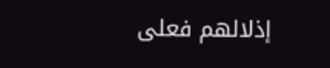إذلالهم فعلى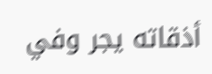أذقاته يجر وفي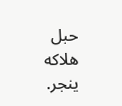حبل هلاكه ينجر.